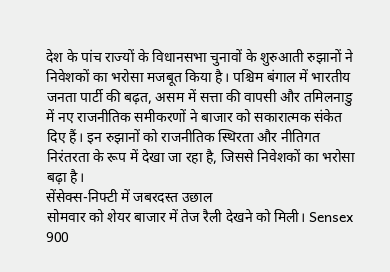देश के पांच राज्यों के विधानसभा चुनावों के शुरुआती रुझानों ने निवेशकों का भरोसा मजबूत किया है। पश्चिम बंगाल में भारतीय जनता पार्टी की बढ़त, असम में सत्ता की वापसी और तमिलनाडु में नए राजनीतिक समीकरणों ने बाजार को सकारात्मक संकेत दिए हैं। इन रुझानों को राजनीतिक स्थिरता और नीतिगत निरंतरता के रूप में देखा जा रहा है, जिससे निवेशकों का भरोसा बढ़ा है।
सेंसेक्स-निफ्टी में जबरदस्त उछाल
सोमवार को शेयर बाजार में तेज रैली देखने को मिली। Sensex 900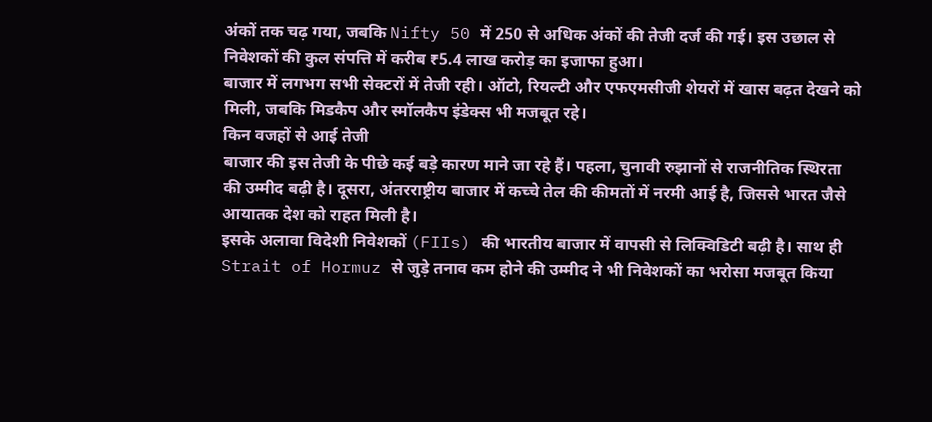अंकों तक चढ़ गया, जबकि Nifty 50 में 250 से अधिक अंकों की तेजी दर्ज की गई। इस उछाल से निवेशकों की कुल संपत्ति में करीब ₹5.4 लाख करोड़ का इजाफा हुआ।
बाजार में लगभग सभी सेक्टरों में तेजी रही। ऑटो, रियल्टी और एफएमसीजी शेयरों में खास बढ़त देखने को मिली, जबकि मिडकैप और स्मॉलकैप इंडेक्स भी मजबूत रहे।
किन वजहों से आई तेजी
बाजार की इस तेजी के पीछे कई बड़े कारण माने जा रहे हैं। पहला, चुनावी रुझानों से राजनीतिक स्थिरता की उम्मीद बढ़ी है। दूसरा, अंतरराष्ट्रीय बाजार में कच्चे तेल की कीमतों में नरमी आई है, जिससे भारत जैसे आयातक देश को राहत मिली है।
इसके अलावा विदेशी निवेशकों (FIIs) की भारतीय बाजार में वापसी से लिक्विडिटी बढ़ी है। साथ ही Strait of Hormuz से जुड़े तनाव कम होने की उम्मीद ने भी निवेशकों का भरोसा मजबूत किया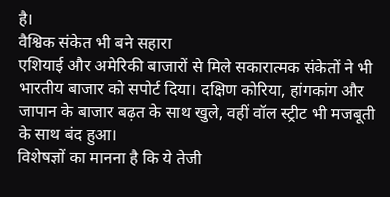है।
वैश्विक संकेत भी बने सहारा
एशियाई और अमेरिकी बाजारों से मिले सकारात्मक संकेतों ने भी भारतीय बाजार को सपोर्ट दिया। दक्षिण कोरिया, हांगकांग और जापान के बाजार बढ़त के साथ खुले, वहीं वॉल स्ट्रीट भी मजबूती के साथ बंद हुआ।
विशेषज्ञों का मानना है कि ये तेजी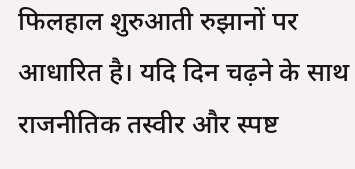फिलहाल शुरुआती रुझानों पर आधारित है। यदि दिन चढ़ने के साथ राजनीतिक तस्वीर और स्पष्ट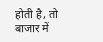होती है, तो बाजार में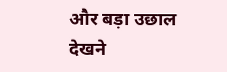और बड़ा उछाल देखने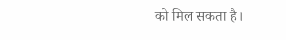को मिल सकता है।